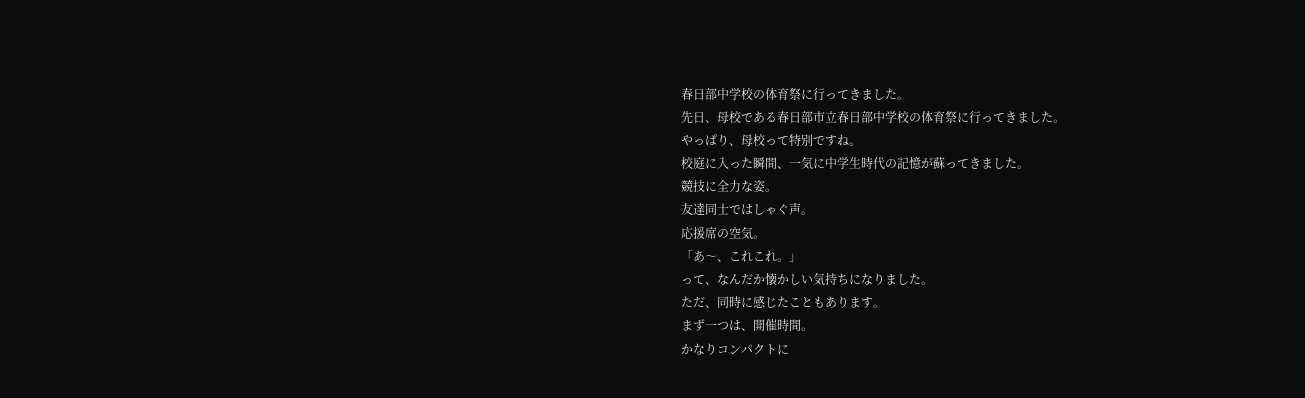春日部中学校の体育祭に行ってきました。
先日、母校である春日部市立春日部中学校の体育祭に行ってきました。
やっぱり、母校って特別ですね。
校庭に入った瞬間、一気に中学生時代の記憶が蘇ってきました。
競技に全力な姿。
友達同士ではしゃぐ声。
応援席の空気。
「あ〜、これこれ。」
って、なんだか懐かしい気持ちになりました。
ただ、同時に感じたこともあります。
まず一つは、開催時間。
かなりコンパクトに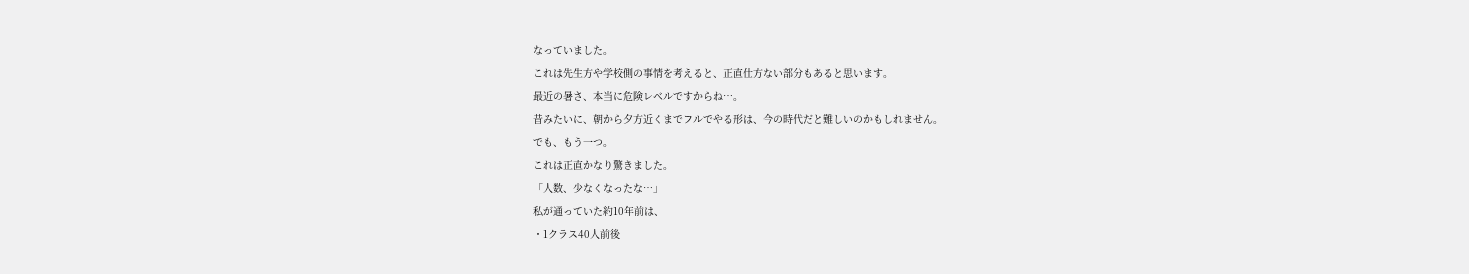なっていました。
これは先生方や学校側の事情を考えると、正直仕方ない部分もあると思います。
最近の暑さ、本当に危険レベルですからね…。
昔みたいに、朝から夕方近くまでフルでやる形は、今の時代だと難しいのかもしれません。
でも、もう一つ。
これは正直かなり驚きました。
「人数、少なくなったな…」
私が通っていた約10年前は、
・1クラス40人前後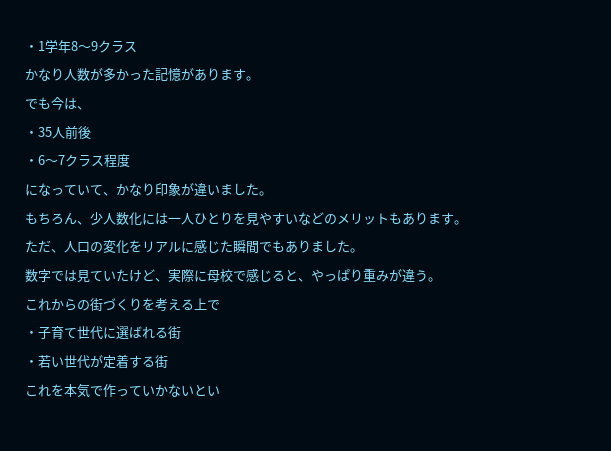・1学年8〜9クラス
かなり人数が多かった記憶があります。
でも今は、
・35人前後
・6〜7クラス程度
になっていて、かなり印象が違いました。
もちろん、少人数化には一人ひとりを見やすいなどのメリットもあります。
ただ、人口の変化をリアルに感じた瞬間でもありました。
数字では見ていたけど、実際に母校で感じると、やっぱり重みが違う。
これからの街づくりを考える上で
・子育て世代に選ばれる街
・若い世代が定着する街
これを本気で作っていかないとい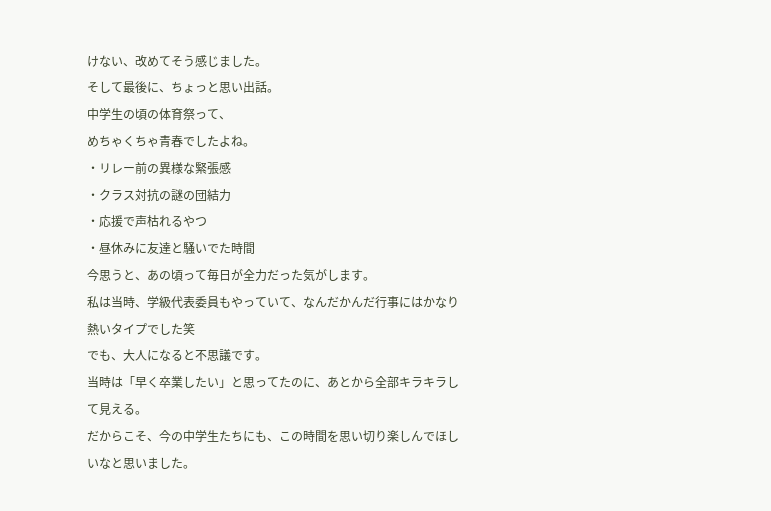けない、改めてそう感じました。
そして最後に、ちょっと思い出話。
中学生の頃の体育祭って、
めちゃくちゃ青春でしたよね。
・リレー前の異様な緊張感
・クラス対抗の謎の団結力
・応援で声枯れるやつ
・昼休みに友達と騒いでた時間
今思うと、あの頃って毎日が全力だった気がします。
私は当時、学級代表委員もやっていて、なんだかんだ行事にはかなり熱いタイプでした笑
でも、大人になると不思議です。
当時は「早く卒業したい」と思ってたのに、あとから全部キラキラして見える。
だからこそ、今の中学生たちにも、この時間を思い切り楽しんでほしいなと思いました。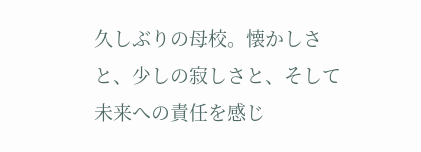久しぶりの母校。懐かしさと、少しの寂しさと、そして未来への責任を感じ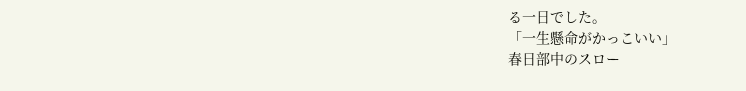る一日でした。
「一生懸命がかっこいい」
春日部中のスロー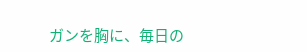ガンを胸に、毎日の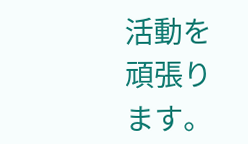活動を頑張ります。